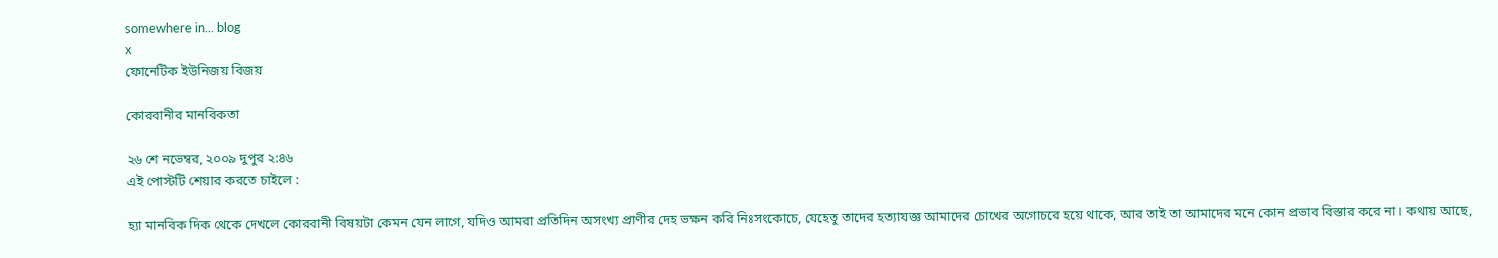somewhere in... blog
x
ফোনেটিক ইউনিজয় বিজয়

কোরবানীর মানবিকতা

২৬ শে নভেম্বর, ২০০৯ দুপুর ২:৪৬
এই পোস্টটি শেয়ার করতে চাইলে :

হ্যা মানবিক দিক থেকে দেখলে কোরবানী বিষয়টা কেমন যেন লাগে, যদিও আমরা প্রতিদিন অসংখ্য প্রাণীর দেহ ভক্ষন করি নিঃসংকোচে, যেহেতু তাদের হত্যাযজ্ঞ আমাদের চোখের অগোচরে হয়ে থাকে, আর তাই তা আমাদের মনে কোন প্রভাব বিস্তার করে না। কথায় আছে,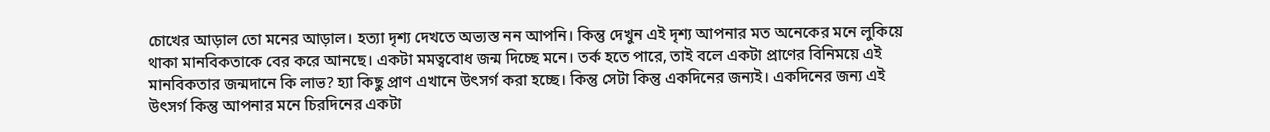চোখের আড়াল তো মনের আড়াল। হত্যা দৃশ্য দেখতে অভ্যস্ত নন আপনি। কিন্তু দেখুন এই দৃশ্য আপনার মত অনেকের মনে লুকিয়ে থাকা মানবিকতাকে বের করে আনছে। একটা মমত্ববোধ জন্ম দিচ্ছে মনে। তর্ক হতে পারে, তাই বলে একটা প্রাণের বিনিময়ে এই মানবিকতার জন্মদানে কি লাভ? হ্যা কিছু প্রাণ এখানে উৎসর্গ করা হচ্ছে। কিন্তু সেটা কিন্তু একদিনের জন্যই। একদিনের জন্য এই উৎসর্গ কিন্তু আপনার মনে চিরদিনের একটা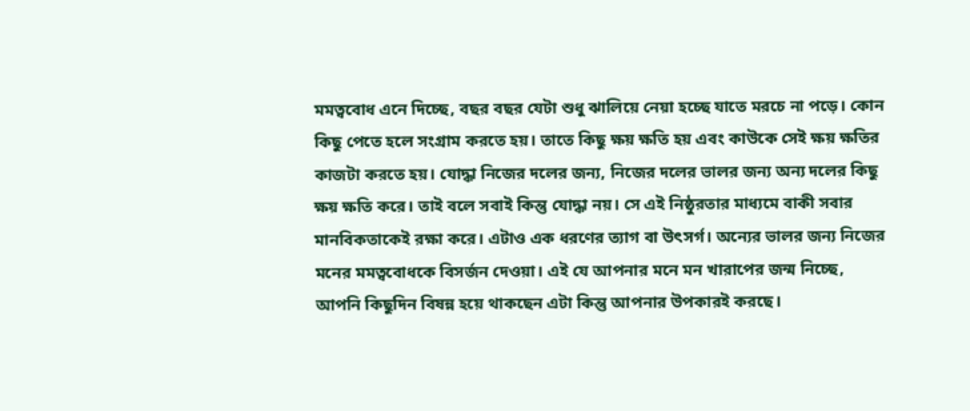মমত্ববোধ এনে দিচ্ছে, বছর বছর যেটা শুধু ঝালিয়ে নেয়া হচ্ছে যাতে মরচে না পড়ে। কোন কিছু পেতে হলে সংগ্রাম করতে হয়। তাতে কিছু ক্ষয় ক্ষতি হয় এবং কাউকে সেই ক্ষয় ক্ষতির কাজটা করতে হয়। যোদ্ধা নিজের দলের জন্য, নিজের দলের ভালর জন্য অন্য দলের কিছু ক্ষয় ক্ষতি করে। তাই বলে সবাই কিন্তু যোদ্ধা নয়। সে এই নিষ্ঠুরতার মাধ্যমে বাকী সবার মানবিকতাকেই রক্ষা করে। এটাও এক ধরণের ত্যাগ বা উৎসর্গ। অন্যের ভালর জন্য নিজের মনের মমত্ববোধকে বিসর্জন দেওয়া। এই যে আপনার মনে মন খারাপের জন্ম নিচ্ছে, আপনি কিছুদিন বিষন্ন হয়ে থাকছেন এটা কিন্তু আপনার উপকারই করছে।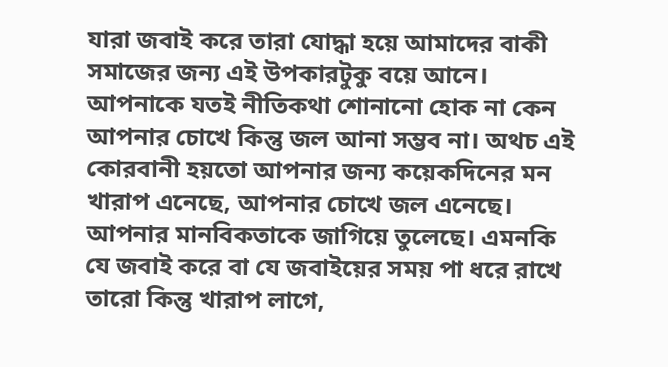যারা জবাই করে তারা যোদ্ধা হয়ে আমাদের বাকী সমাজের জন্য এই উপকারটুকু বয়ে আনে। আপনাকে যতই নীতিকথা শোনানো হোক না কেন আপনার চোখে কিন্তু জল আনা সম্ভব না। অথচ এই কোরবানী হয়তো আপনার জন্য কয়েকদিনের মন খারাপ এনেছে, আপনার চোখে জল এনেছে। আপনার মানবিকতাকে জাগিয়ে তুলেছে। এমনকি যে জবাই করে বা যে জবাইয়ের সময় পা ধরে রাখে তারো কিন্তু খারাপ লাগে,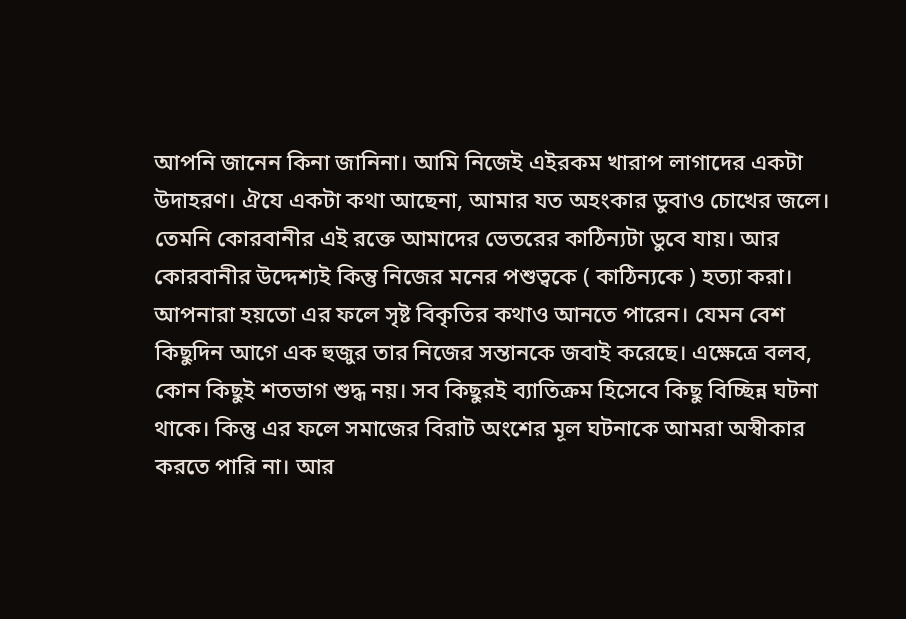আপনি জানেন কিনা জানিনা। আমি নিজেই এইরকম খারাপ লাগাদের একটা উদাহরণ। ঐযে একটা কথা আছেনা, আমার যত অহংকার ডুবাও চোখের জলে। তেমনি কোরবানীর এই রক্তে আমাদের ভেতরের কাঠিন্যটা ডুবে যায়। আর কোরবানীর উদ্দেশ্যই কিন্তু নিজের মনের পশুত্বকে ( কাঠিন্যকে ) হত্যা করা। আপনারা হয়তো এর ফলে সৃষ্ট বিকৃতির কথাও আনতে পারেন। যেমন বেশ কিছুদিন আগে এক হুজুর তার নিজের সন্তানকে জবাই করেছে। এক্ষেত্রে বলব, কোন কিছুই শতভাগ শুদ্ধ নয়। সব কিছুরই ব্যাতিক্রম হিসেবে কিছু বিচ্ছিন্ন ঘটনা থাকে। কিন্তু এর ফলে সমাজের বিরাট অংশের মূল ঘটনাকে আমরা অস্বীকার করতে পারি না। আর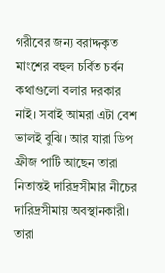গরীবের জন্য বরাদ্দকৃত মাংশের বহুল চর্বিত চর্বন কথাগুলো বলার দরকার নাই। সবাই আমরা এটা বেশ ভালই বুঝি। আর যারা ডিপ ফ্রীজ পার্টি আছেন তারা নিতান্তই দারিদ্রসীমার নীচের দারিদ্রসীমায় অবস্থানকারী। তারা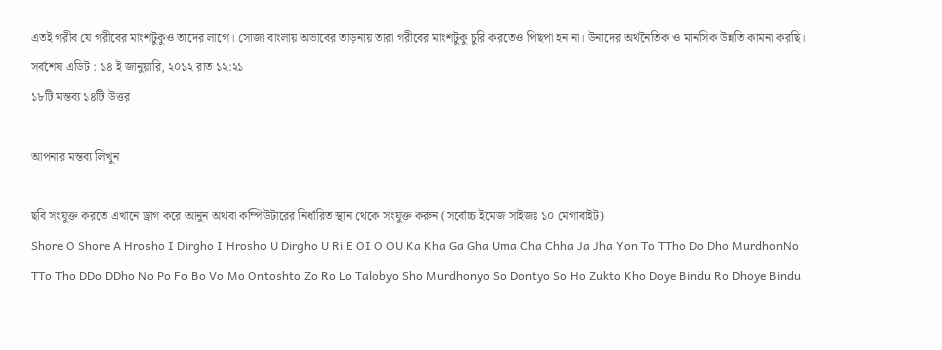এতই গরীব যে গরীবের মাংশটুকুও তাদের লাগে। সোজা বাংলায় অভাবের তাড়নায় তারা গরীবের মাংশটুকু চুরি করতেও পিছপা হন না। উনাদের অর্থনৈতিক ও মানসিক উন্নতি কামনা করছি।
সর্বশেষ এডিট : ১৪ ই জানুয়ারি, ২০১২ রাত ১২:২১
১৮টি মন্তব্য ১৪টি উত্তর

আপনার মন্তব্য লিখুন

ছবি সংযুক্ত করতে এখানে ড্রাগ করে আনুন অথবা কম্পিউটারের নির্ধারিত স্থান থেকে সংযুক্ত করুন (সর্বোচ্চ ইমেজ সাইজঃ ১০ মেগাবাইট)
Shore O Shore A Hrosho I Dirgho I Hrosho U Dirgho U Ri E OI O OU Ka Kha Ga Gha Uma Cha Chha Ja Jha Yon To TTho Do Dho MurdhonNo TTo Tho DDo DDho No Po Fo Bo Vo Mo Ontoshto Zo Ro Lo Talobyo Sho Murdhonyo So Dontyo So Ho Zukto Kho Doye Bindu Ro Dhoye Bindu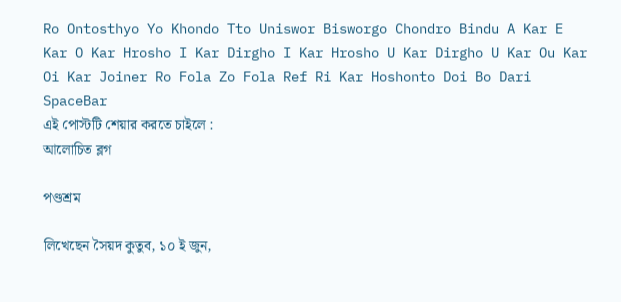Ro Ontosthyo Yo Khondo Tto Uniswor Bisworgo Chondro Bindu A Kar E Kar O Kar Hrosho I Kar Dirgho I Kar Hrosho U Kar Dirgho U Kar Ou Kar Oi Kar Joiner Ro Fola Zo Fola Ref Ri Kar Hoshonto Doi Bo Dari SpaceBar
এই পোস্টটি শেয়ার করতে চাইলে :
আলোচিত ব্লগ

পণ্ডশ্রম

লিখেছেন সৈয়দ কুতুব, ১০ ই জুন,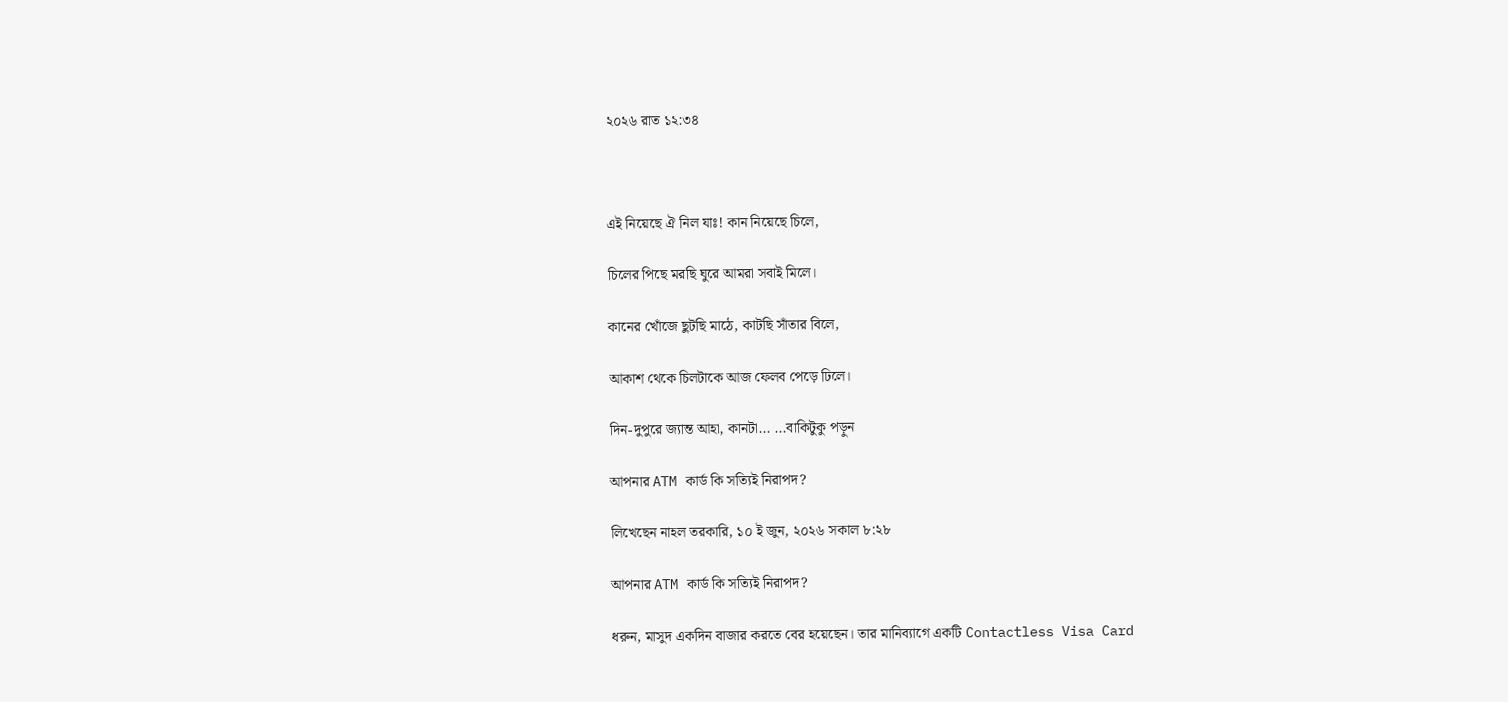২০২৬ রাত ১২:৩৪



এই নিয়েছে ঐ নিল যাঃ! কান নিয়েছে চিলে,

চিলের পিছে মরছি ঘুরে আমরা সবাই মিলে।

কানের খোঁজে ছুটছি মাঠে, কাটছি সাঁতার বিলে,

আকাশ থেকে চিলটাকে আজ ফেলব পেড়ে ঢিলে।

দিন-দুপুরে জ্যান্ত আহা, কানটা... ...বাকিটুকু পড়ুন

আপনার ATM কার্ড কি সত্যিই নিরাপদ?

লিখেছেন নাহল তরকারি, ১০ ই জুন, ২০২৬ সকাল ৮:২৮

আপনার ATM কার্ড কি সত্যিই নিরাপদ?

ধরুন, মাসুদ একদিন বাজার করতে বের হয়েছেন। তার মানিব্যাগে একটি Contactless Visa Card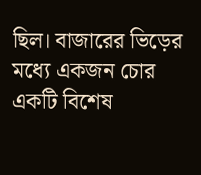ছিল। বাজারের ভিড়ের মধ্যে একজন চোর একটি বিশেষ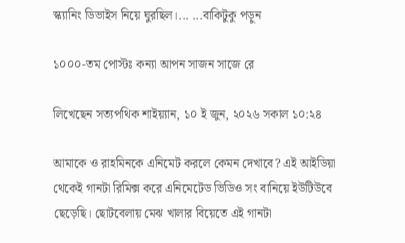স্ক্যানিং ডিভাইস নিয়ে ঘুরছিল।... ...বাকিটুকু পড়ুন

১০০০-তম পোস্টঃ কন্যা আপন সাজন সাজে রে

লিখেছেন সত্যপথিক শাইয়্যান, ১০ ই জুন, ২০২৬ সকাল ১০:২৪

আমাকে ও রাহমিনকে এনিমেট করলে কেমন দেখাবে? এই আইডিয়া থেকেই গানটা রিমিক্স করে এনিমেটেড ভিডিও সং বানিয়ে ইউটিউবে ছেড়েছি। ছোটবেলায় মেঝ খালার বিয়েতে এই গানটা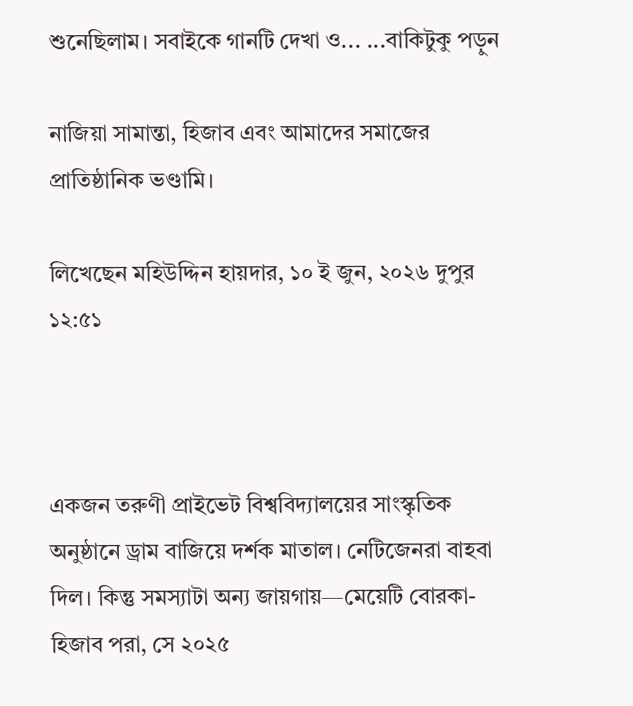শুনেছিলাম। সবাইকে গানটি দেখা ও... ...বাকিটুকু পড়ুন

নাজিয়া সামান্তা, হিজাব এবং আমাদের সমাজের প্রাতিষ্ঠানিক ভণ্ডামি।

লিখেছেন মহিউদ্দিন হায়দার, ১০ ই জুন, ২০২৬ দুপুর ১২:৫১



একজন তরুণী প্রাইভেট বিশ্ববিদ্যালয়ের সাংস্কৃতিক অনুষ্ঠানে ড্রাম বাজিয়ে দর্শক মাতাল। নেটিজেনরা বাহবা দিল। কিন্তু সমস্যাটা অন্য জায়গায়—মেয়েটি বোরকা-হিজাব পরা, সে ২০২৫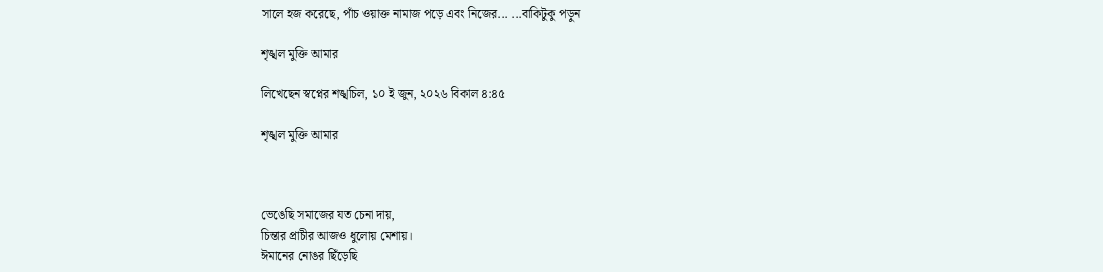সালে হজ করেছে, পাঁচ ওয়াক্ত নামাজ পড়ে এবং নিজের... ...বাকিটুকু পড়ুন

শৃঙ্খল মুক্তি আমার

লিখেছেন স্বপ্নের শঙ্খচিল, ১০ ই জুন, ২০২৬ বিকাল ৪:৪৫

শৃঙ্খল মুক্তি আমার



ভেঙেছি সমাজের যত চেনা দায়,
চিন্তার প্রাচীর আজও ধুলোয় মেশায়।
ঈমানের নোঙর ছিঁড়েছি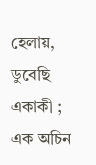হেলায়,
ডুবেছি একাকী ; এক অচিন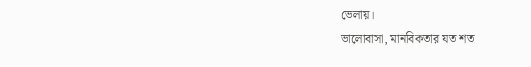ভেলায়।
ভালোবাসা, মানবিকতার যত শত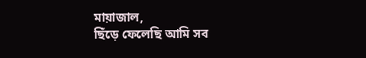মায়াজাল,
ছিঁড়ে ফেলেছি আমি সব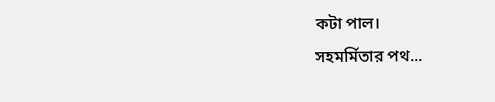কটা পাল।
সহমর্মিতার পথ...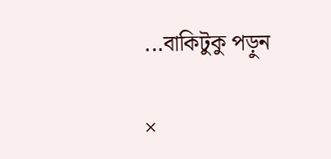...বাকিটুকু পড়ুন

×